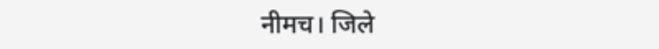नीमच। जिले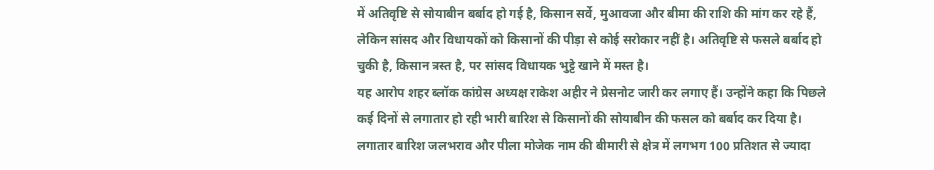में अतिवृष्टि से सोयाबीन बर्बाद हो गई है, किसान सर्वे, मुआवजा और बीमा की राशि की मांग कर रहे हैं, लेकिन सांसद और विधायकों को किसानों की पीड़ा से कोई सरोकार नहीं है। अतिवृष्टि से फसले बर्बाद हो चुकी है, किसान त्रस्त है, पर सांसद विधायक भुट्टे खाने में मस्त है।
यह आरोप शहर ब्लॉक कांग्रेस अध्यक्ष राकेश अहीर ने प्रेसनोट जारी कर लगाए हैं। उन्होंने कहा कि पिछले कई दिनों से लगातार हो रही भारी बारिश से किसानों की सोयाबीन की फसल को बर्बाद कर दिया है। लगातार बारिश जलभराव और पीला मोजेक नाम की बीमारी से क्षेत्र में लगभग 100 प्रतिशत से ज्यादा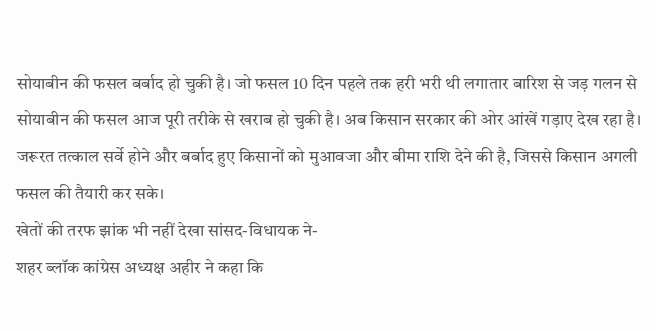सोयाबीन की फसल बर्बाद हो चुकी है। जो फसल 10 दिन पहले तक हरी भरी थी लगातार बारिश से जड़ गलन से सोयाबीन की फसल आज पूरी तरीके से खराब हो चुकी है। अब किसान सरकार की ओर आंखें गड़ाए देख रहा है। जरूरत तत्काल सर्वे होने और बर्बाद हुए किसानों को मुआवजा और बीमा राशि देने की है, जिससे किसान अगली फसल की तैयारी कर सके।
खेतों की तरफ झांक भी नहीं देखा सांसद-विधायक ने-
शहर ब्लॉक कांग्रेस अध्यक्ष अहीर ने कहा कि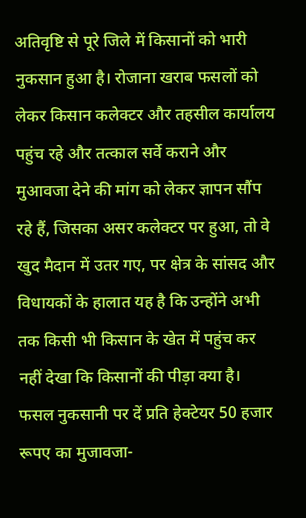अतिवृष्टि से पूरे जिले में किसानों को भारी नुकसान हुआ है। रोजाना खराब फसलों को लेकर किसान कलेक्टर और तहसील कार्यालय पहुंच रहे और तत्काल सर्वे कराने और मुआवजा देने की मांग को लेकर ज्ञापन सौंप रहे हैं, जिसका असर कलेक्टर पर हुआ, तो वे खुद मैदान में उतर गए, पर क्षेत्र के सांसद और विधायकों के हालात यह है कि उन्होंने अभी तक किसी भी किसान के खेत में पहुंच कर नहीं देखा कि किसानों की पीड़ा क्या है।
फसल नुकसानी पर दें प्रति हेक्टेयर 50 हजार रूपए का मुजावजा-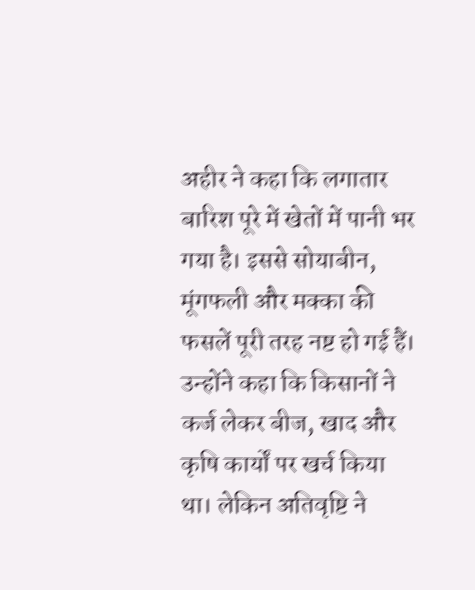अहीर ने कहा कि लगातार बारिश पूरे में खेतों में पानी भर गया है। इससे सोयाबीन, मूंगफली और मक्का की फसलें पूरी तरह नष्ट हो गई हैं। उन्होंने कहा कि किसानों ने कर्ज लेकर बीज, खाद और कृषि कार्यों पर खर्च किया था। लेकिन अतिवृष्टि ने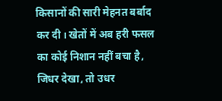किसानों की सारी मेहनत बर्बाद कर दी। खेतों में अब हरी फसल का कोई निशान नहीं बचा है, जिधर देखा, तो उधर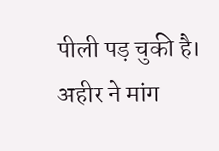पीली पड़ चुकी है। अहीर ने मांग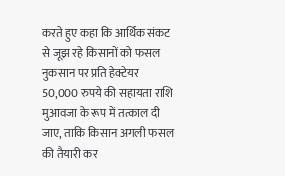करते हुए कहा कि आर्थिक संकट से जूझ रहे किसानों को फसल नुकसान पर प्रति हेक्टेयर 50,000 रुपये की सहायता राशि मुआवजा के रूप में तत्काल दी जाए, ताकि किसान अगली फसल की तैयारी कर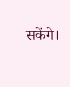सकेंगे।